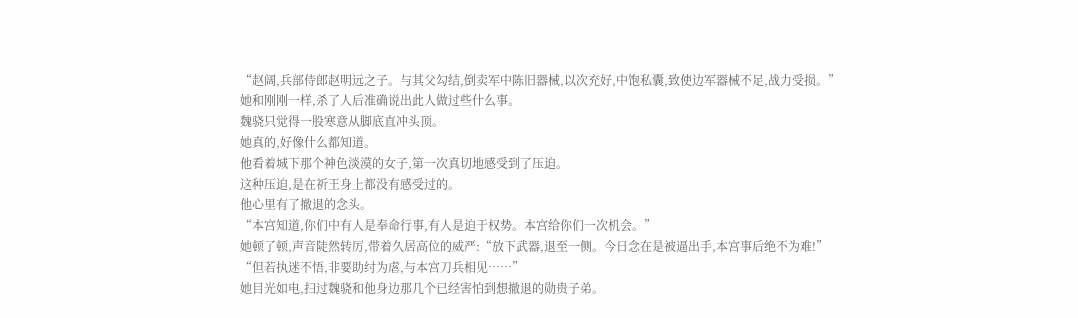“赵阔,兵部侍郎赵明远之子。与其父勾结,倒卖军中陈旧器械,以次充好,中饱私囊,致使边军器械不足,战力受损。”
她和刚刚一样,杀了人后准确说出此人做过些什么事。
魏骁只觉得一股寒意从脚底直冲头顶。
她真的,好像什么都知道。
他看着城下那个神色淡漠的女子,第一次真切地感受到了压迫。
这种压迫,是在祈王身上都没有感受过的。
他心里有了撤退的念头。
“本宫知道,你们中有人是奉命行事,有人是迫于权势。本宫给你们一次机会。”
她顿了顿,声音陡然转厉,带着久居高位的威严:“放下武器,退至一侧。今日念在是被逼出手,本宫事后绝不为难!”
“但若执迷不悟,非要助纣为虐,与本宫刀兵相见……”
她目光如电,扫过魏骁和他身边那几个已经害怕到想撤退的勋贵子弟。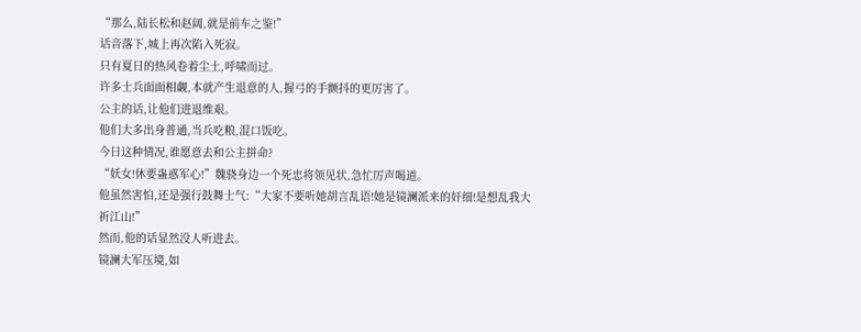“那么,陆长松和赵阔,就是前车之鉴!”
话音落下,城上再次陷入死寂。
只有夏日的热风卷着尘土,呼啸而过。
许多士兵面面相觑,本就产生退意的人,握弓的手颤抖的更厉害了。
公主的话,让他们进退维艰。
他们大多出身普通,当兵吃粮,混口饭吃。
今日这种情况,谁愿意去和公主拼命?
“妖女!休要蛊惑军心!”魏骁身边一个死忠将领见状,急忙厉声喝道。
他虽然害怕,还是强行鼓舞士气:“大家不要听她胡言乱语!她是镜澜派来的奸细!是想乱我大祈江山!”
然而,他的话显然没人听进去。
镜澜大军压境,如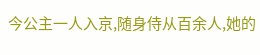今公主一人入京,随身侍从百余人,她的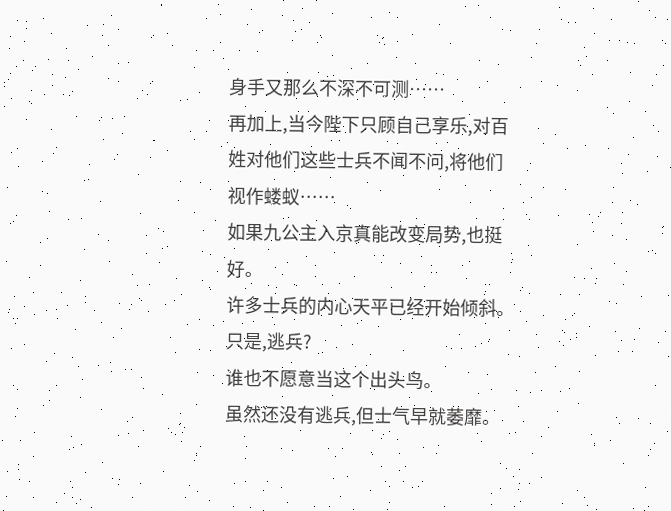身手又那么不深不可测……
再加上,当今陛下只顾自己享乐,对百姓对他们这些士兵不闻不问,将他们视作蝼蚁……
如果九公主入京真能改变局势,也挺好。
许多士兵的内心天平已经开始倾斜。
只是,逃兵?
谁也不愿意当这个出头鸟。
虽然还没有逃兵,但士气早就萎靡。